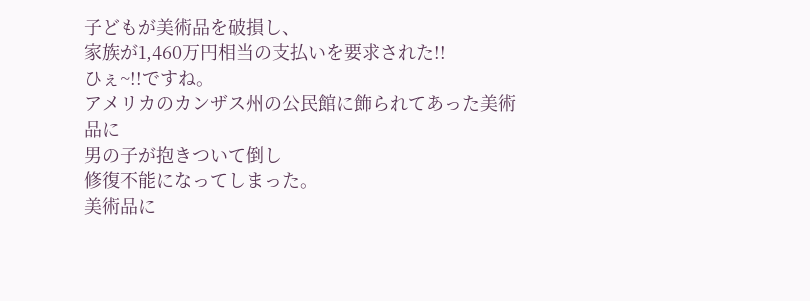子どもが美術品を破損し、
家族が1,460万円相当の支払いを要求された!!
ひぇ~!!ですね。
アメリカのカンザス州の公民館に飾られてあった美術品に
男の子が抱きついて倒し
修復不能になってしまった。
美術品に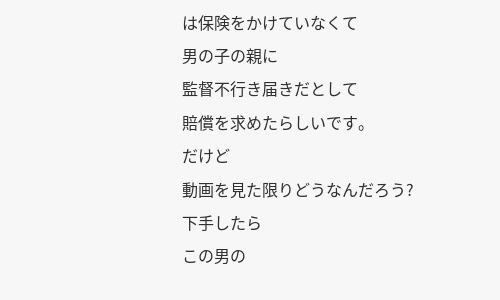は保険をかけていなくて
男の子の親に
監督不行き届きだとして
賠償を求めたらしいです。
だけど
動画を見た限りどうなんだろう?
下手したら
この男の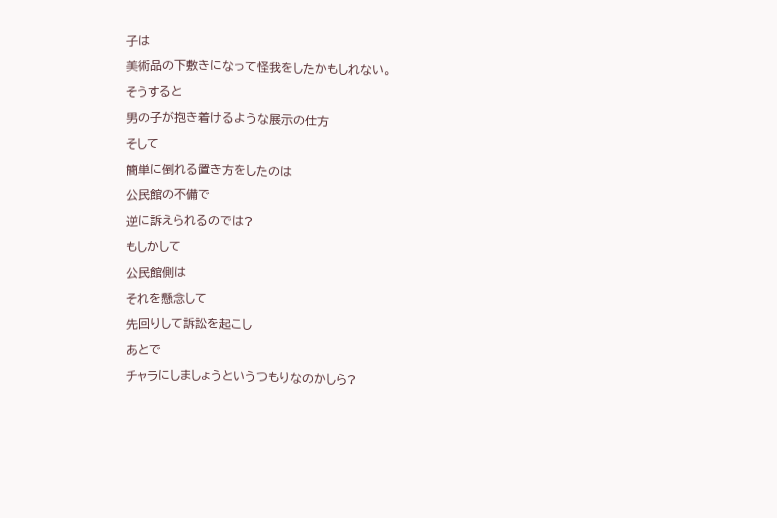子は
美術品の下敷きになって怪我をしたかもしれない。
そうすると
男の子が抱き着けるような展示の仕方
そして
簡単に倒れる置き方をしたのは
公民館の不備で
逆に訴えられるのでは?
もしかして
公民館側は
それを懸念して
先回りして訴訟を起こし
あとで
チャラにしましょうというつもりなのかしら?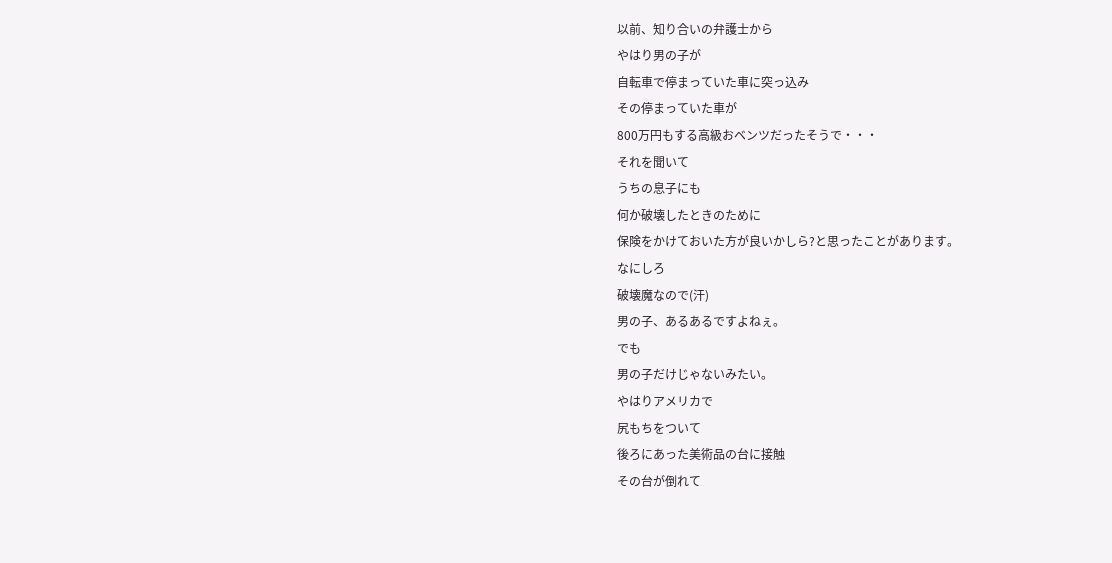以前、知り合いの弁護士から
やはり男の子が
自転車で停まっていた車に突っ込み
その停まっていた車が
800万円もする高級おベンツだったそうで・・・
それを聞いて
うちの息子にも
何か破壊したときのために
保険をかけておいた方が良いかしら?と思ったことがあります。
なにしろ
破壊魔なので(汗)
男の子、あるあるですよねぇ。
でも
男の子だけじゃないみたい。
やはりアメリカで
尻もちをついて
後ろにあった美術品の台に接触
その台が倒れて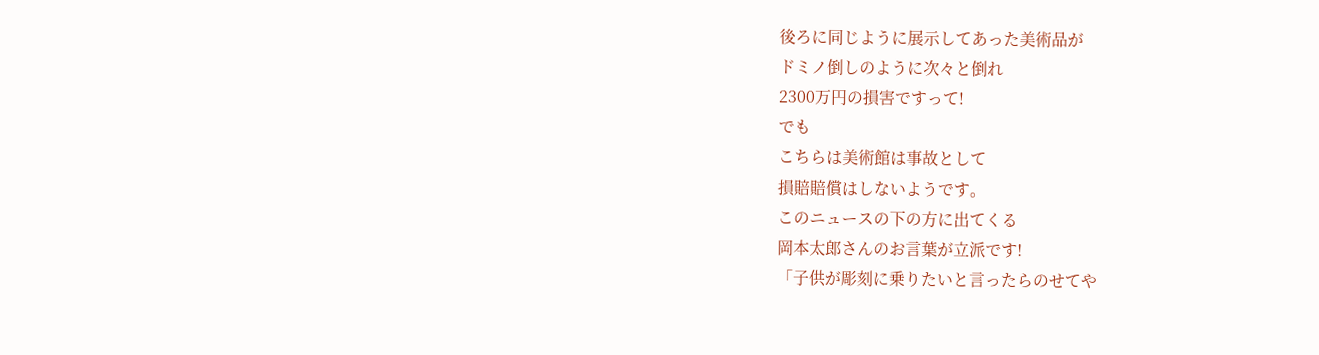後ろに同じように展示してあった美術品が
ドミノ倒しのように次々と倒れ
2300万円の損害ですって!
でも
こちらは美術館は事故として
損賠賠償はしないようです。
このニュースの下の方に出てくる
岡本太郎さんのお言葉が立派です!
「子供が彫刻に乗りたいと言ったらのせてや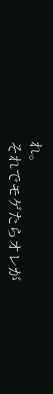れ。
それでモゲたらオレが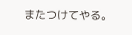またつけてやる。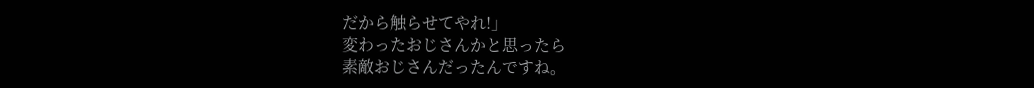だから触らせてやれ!」
変わったおじさんかと思ったら
素敵おじさんだったんですね。